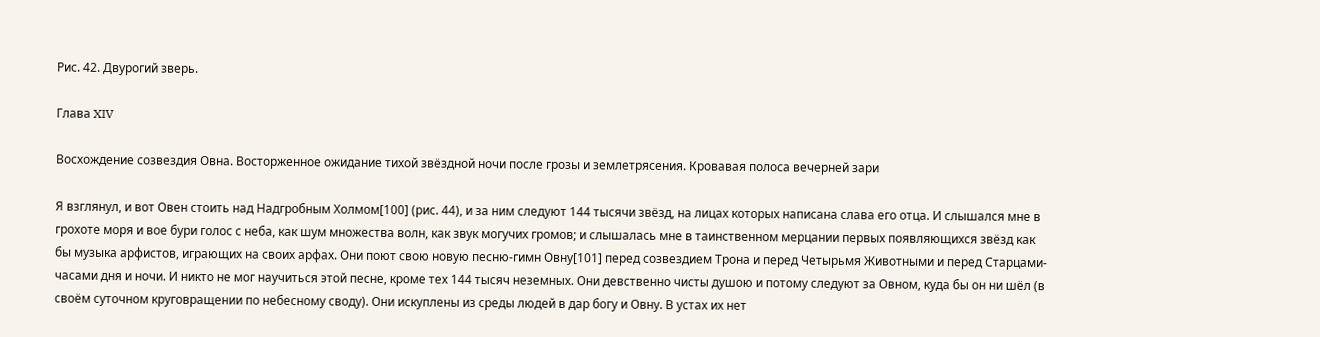Рис. 42. Двурогий зверь.

Глава XIV

Восхождение созвездия Овна. Восторженное ожидание тихой звёздной ночи после грозы и землетрясения. Кровавая полоса вечерней зари

Я взглянул, и вот Овен стоить над Надгробным Холмом[100] (рис. 44), и за ним следуют 144 тысячи звёзд, на лицах которых написана слава его отца. И слышался мне в грохоте моря и вое бури голос с неба, как шум множества волн, как звук могучих громов; и слышалась мне в таинственном мерцании первых появляющихся звёзд как бы музыка арфистов, играющих на своих арфах. Они поют свою новую песню-гимн Овну[101] перед созвездием Трона и перед Четырьмя Животными и перед Старцами-часами дня и ночи. И никто не мог научиться этой песне, кроме тех 144 тысяч неземных. Они девственно чисты душою и потому следуют за Овном, куда бы он ни шёл (в своём суточном круговращении по небесному своду). Они искуплены из среды людей в дар богу и Овну. В устах их нет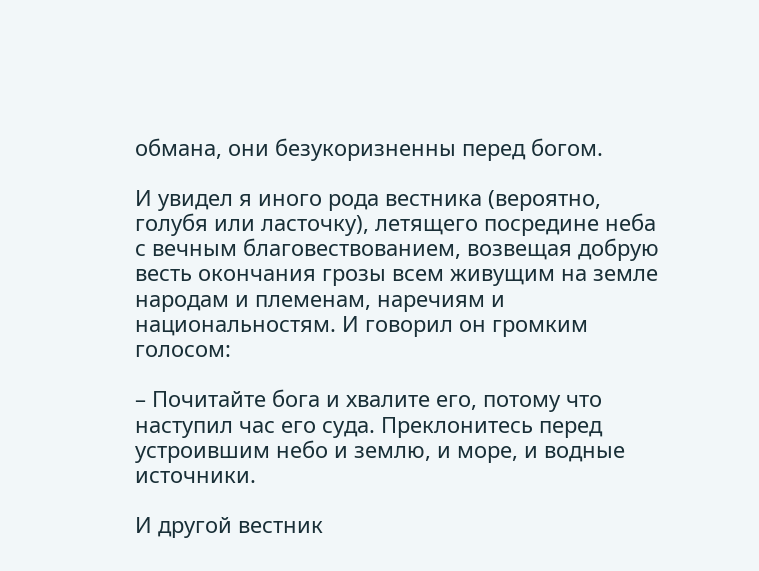обмана, они безукоризненны перед богом.

И увидел я иного рода вестника (вероятно, голубя или ласточку), летящего посредине неба с вечным благовествованием, возвещая добрую весть окончания грозы всем живущим на земле народам и племенам, наречиям и национальностям. И говорил он громким голосом:

– Почитайте бога и хвалите его, потому что наступил час его суда. Преклонитесь перед устроившим небо и землю, и море, и водные источники.

И другой вестник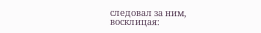следовал за ним, восклицая: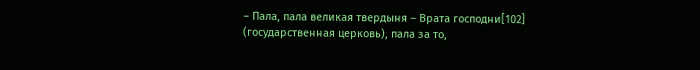– Пала, пала великая твердыня – Врата господни[102] (государственная церковь), пала за то,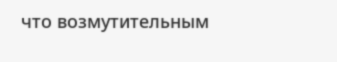что возмутительным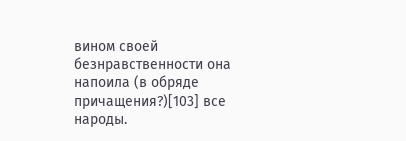вином своей безнравственности она напоила (в обряде причащения?)[103] все народы.